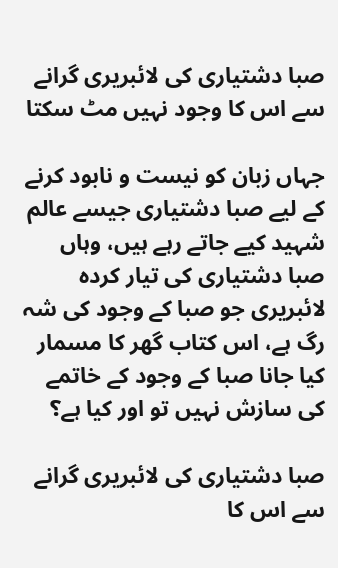صبا دشتیاری کی لائبریری گرانے سے اس کا وجود نہیں مٹ سکتا

جہاں زبان کو نیست و نابود کرنے کے لیے صبا دشتیاری جیسے عالم شہید کیے جاتے رہے ہیں، وہاں صبا دشتیاری کی تیار کردہ لائبریری جو صبا کے وجود کی شہ رگ ہے، اس کتاب گھر کا مسمار کیا جانا صبا کے وجود کے خاتمے کی سازش نہیں تو اور کیا ہے؟

صبا دشتیاری کی لائبریری گرانے سے اس کا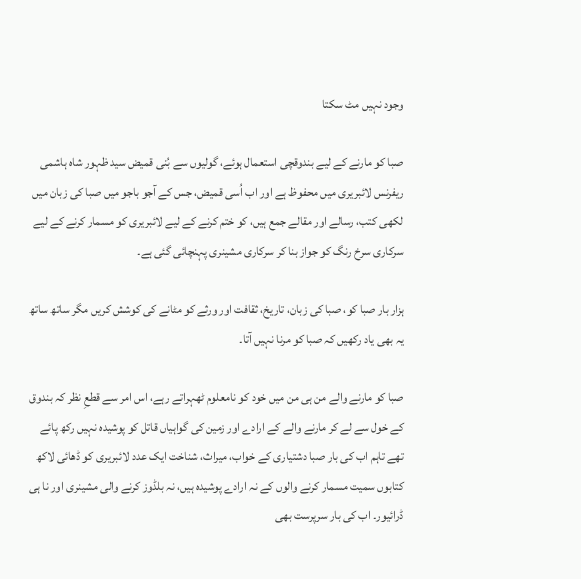وجود نہیں مٹ سکتا

صبا کو مارنے کے لیے بندوقچی استعمال ہوئے، گولیوں سے بُنی قمیض سید ظہور شاہ ہاشمی ریفرنس لائبریری میں محفوظ ہے اور اب اُسی قمیض، جس کے آجو باجو میں صبا کی زبان میں لکھی کتب، رسالے اور مقالے جمع ہیں، کو ختم کرنے کے لیے لائبریری کو مسمار کرنے کے لیے سرکاری سرخ رنگ کو جواز بنا کر سرکاری مشینری پہنچائی گئی ہے۔

ہزار بار صبا کو، صبا کی زبان، تاریخ، ثقافت اور ورثے کو مٹانے کی کوشش کریں مگر ساتھ ساتھ یہ بھی یاد رکھیں کہ صبا کو مرنا نہیں آتا۔

صبا کو مارنے والے من ہی من میں خود کو نامعلوم ٹھہراتے رہے، اس امر سے قطعِ نظر کہ بندوق کے خول سے لے کر مارنے والے کے ارادے اور زمین کی گواہیاں قاتل کو پوشیدہ نہیں رکھ پائے تھے تاہم اب کی بار صبا دشتیاری کے خواب، میراث، شناخت ایک عدد لائبریری کو ڈھائی لاکھ کتابوں سمیت مسمار کرنے والوں کے نہ ارادے پوشیدہ ہیں، نہ بلڈوز کرنے والی مشینری اور نا ہی ڈرائیور۔ اب کی بار سرپرست بھی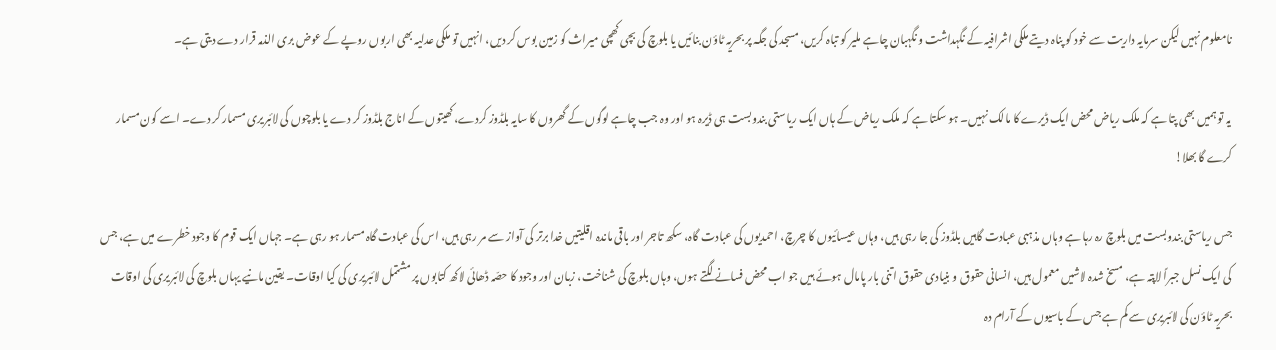نامعلوم نہیں لیکن سرمایہ داریت سے خود کو پناہ دیتے ملکی اشرافیہ کے نگہداشت و نگہبان چاہے ملیر کو تباہ کریں، مسجد کی جگہ پر بحریہ ٹاؤن بنائیں یا بلوچ کی بچی کھچی میراث کو زمین بوس کر دیں، انہیں تو ملکی عدلیہ بھی اربوں روپے کے عوض بری الذمہ قرار دے دیتی ہے۔

یہ تو ہمیں بھی پتا ہے کہ ملک ریاض محض ایک ڈیرے کا مالک نہیں۔ ہو سکتا ہے کہ ملک ریاض کے ہاں ایک ریاستی بندوبست ہی ڈیرہ ہو اور وہ جب چاہے لوگوں کے گھروں کا سایہ بلڈوز کردے، کھیتوں کے اناج بلڈوز کر دے یا بلوچوں کی لائبریری مسمار کر دے۔ اسے کون مسمار کرے گا بھلا!

جس ریاستی بندوبست میں بلوچ رہ رہا ہے وہاں مذہبی عبادت گاہیں بلڈوز کی جا رہی ہیں، وہاں عیسائیوں کا چرچ، احمدیوں کی عبادت گاہ، سکھ تاجر اور باقی ماندہ اقلیتیں خدا برتر کی آواز سے مر رہی ہیں، اس کی عبادت گاہ مسمار ہو رہی ہے۔ جہاں ایک قوم کا وجود خطرے میں ہے، جس کی ایک نسل جبراً لاپتہ ہے، مسخ شدہ لاشیں معمول ہیں، انسانی حقوق و بنیادی حقوق اتنی بار پامال ہوئے ہیں جو اب محض فسانے لگتے ہوں، وہاں بلوچ کی شناخت، زبان اور وجود کا حصّہ ڈھائی لاکھ کتابوں پر مشتمل لائبریری کی کیا اوقات۔ یقین مانیے یہاں بلوچ کی لائبریری کی اوقات بحریہ ٹاؤن کی لائبریری سے کم ہے جس کے باسیوں کے آرام دہ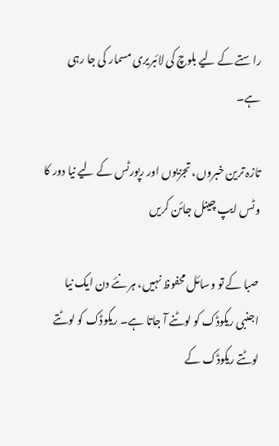راستے کے لیے بلوچ کی لائبریری مسمار کی جا رہی ہے۔

تازہ ترین خبروں، تجزیوں اور رپورٹس کے لیے نیا دور کا وٹس ایپ چینل جائن کریں

صبا کے تو وسائل محفوظ نہیں، ہر نئے دن ایک نیا اجنبی ریکوڈک کو لوٹنے آ جاتا ہے۔ ریکوڈک کو لوٹتے لوٹتے ریکوڈک کے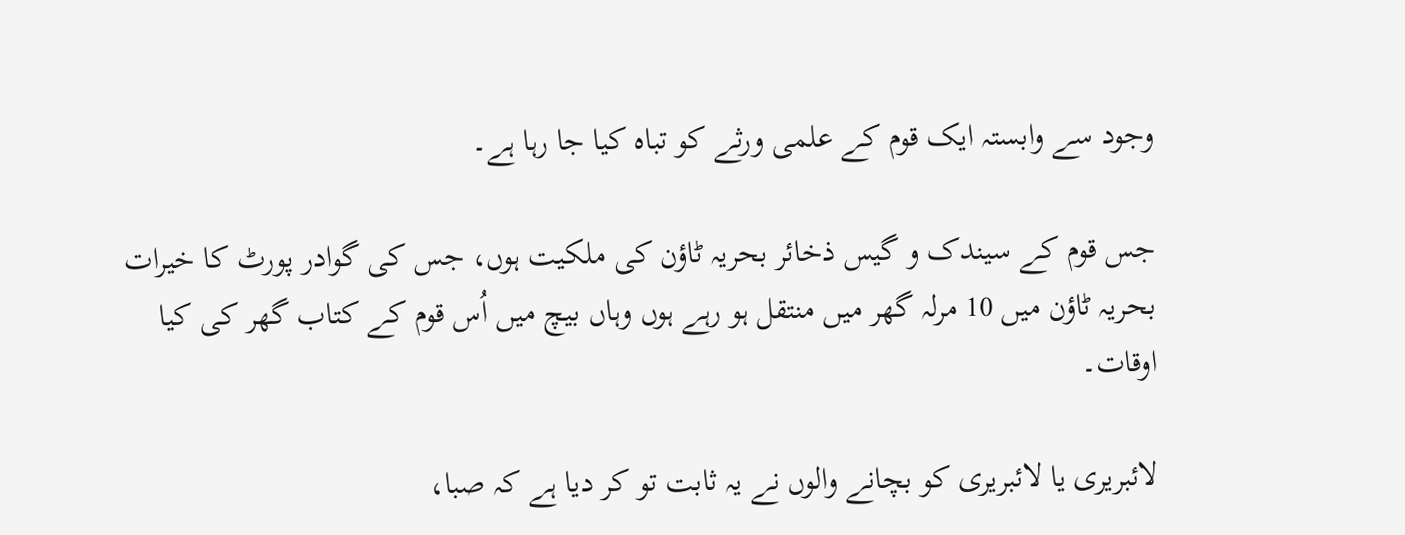وجود سے وابستہ ایک قوم کے علمی ورثے کو تباہ کیا جا رہا ہے۔

جس قوم کے سیندک و گیس ذخائر بحریہ ٹاؤن کی ملکیت ہوں، جس کی گوادر پورٹ کا خیرات بحریہ ٹاؤن میں 10 مرلہ گھر میں منتقل ہو رہے ہوں وہاں بیچ میں اُس قوم کے کتاب گھر کی کیا اوقات۔

لائبریری یا لائبریری کو بچانے والوں نے یہ ثابت تو کر دیا ہے کہ صبا،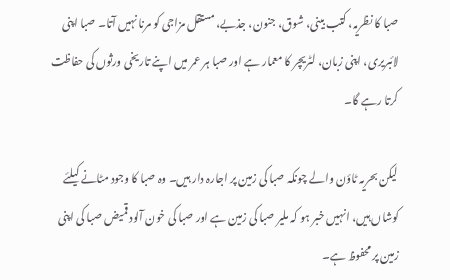صبا کا نظریہ، کتب بینی، شوق، جنون، جذبے، مستقل مزاجی کو مرنا نہیں آتا۔ صبا اپنی لائبریری، اپنی زبان، لٹریچر کا معمار ہے اور صبا ہر عمر میں اپنے تاریخی ورثوں کی حفاظت کرتا رہے گا۔

لیکن بحریہ ٹاؤن والے چونکہ صبا کی زمین پر اجارہ دار ہیں۔ وہ صبا کا وجود مٹانے کیلئے کوشاں ہیں، انہیں خبر ہو کہ ملیر صبا کی زمین ہے اور صبا کی خون آلود قمیض صبا کی اپنی زمین پر محفوظ ہے۔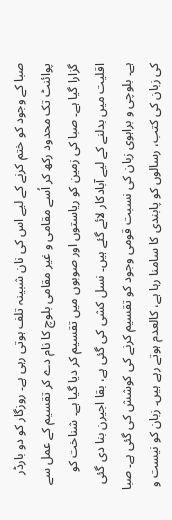صبا کے وجود کو ختم کرنے کے لیے اس کی نان شبینہ تلف ہوتی رہی ہے۔ روزگار کو دو بارڈر پوائنٹ تک محدود رکھ کر اُسے مقامی و غیر مقامی بلوچ کا نام دے کر تقسیم کے عمل سے گزارا گیا ہے۔ صبا کی زمین کو ریاستوں اور صوبوں میں تقسیم کر دیا گیا ہے۔ شناخت کو اقلیت میں بدلنے کے لیے آبادکار لائے گئے ہیں۔ نسل کشی کی گئی ہے، بقا اجیرن بنا دی گئی ہے۔ بلوچی و براہوی زبان کی نسبت قومی وجود کو تقسیم کرنے کی کوشش کی گئی ہے۔ صبا کی زبان کی کتب، رسالوں کو پابندی کا سامنا رہا ہے، کالعدم ہوتے رہے ہیں۔ زبان کو نیست و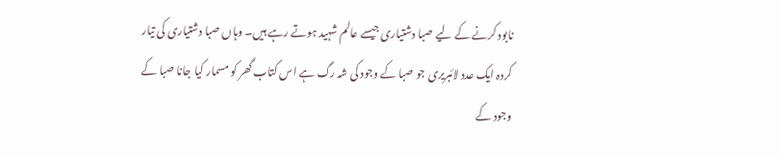نابود کرنے کے لیے صبا دشتیاری جیسے عالم شہید ہوتے رہے ہیں۔ وہاں صبا دشتیاری کی تیار کردہ ایک عدد لائبریری جو صبا کے وجود کی شہ رگ ہے اس کتاب گھر کو مسمار کیا جانا صبا کے وجود کے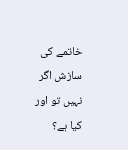خاتمے کی سازش اگر نہیں تو اور کیا ہے؟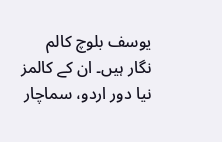یوسف بلوچ کالم نگار ہیں۔ ان کے کالمز نیا دور اردو، سماچار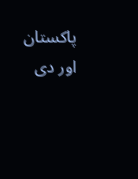پاکستان اور دی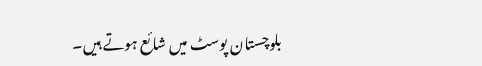بلوچستان پوسٹ میں شائع ہوتے ہیں۔